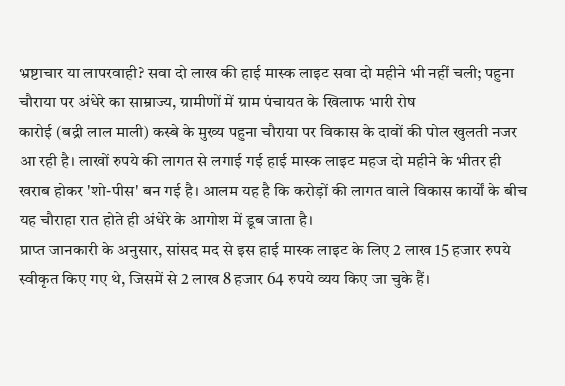भ्रष्टाचार या लापरवाही? सवा दो लाख की हाई मास्क लाइट सवा दो महीने भी नहीं चली; पहुना चौराया पर अंधेरे का साम्राज्य, ग्रामीणों में ग्राम पंचायत के खिलाफ भारी रोष
कारोई (बद्री लाल माली) कस्बे के मुख्य पहुना चौराया पर विकास के दावों की पोल खुलती नजर आ रही है। लाखों रुपये की लागत से लगाई गई हाई मास्क लाइट महज दो महीने के भीतर ही खराब होकर 'शो-पीस' बन गई है। आलम यह है कि करोड़ों की लागत वाले विकास कार्यों के बीच यह चौराहा रात होते ही अंधेरे के आगोश में डूब जाता है।
प्राप्त जानकारी के अनुसार, सांसद मद से इस हाई मास्क लाइट के लिए 2 लाख 15 हजार रुपये स्वीकृत किए गए थे, जिसमें से 2 लाख 8 हजार 64 रुपये व्यय किए जा चुके हैं।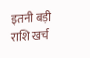इतनी बड़ी राशि खर्च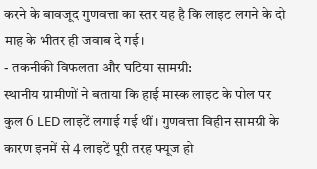करने के बावजूद गुणवत्ता का स्तर यह है कि लाइट लगने के दो माह के भीतर ही जवाब दे गई।
- तकनीकी विफलता और घटिया सामग्री:
स्थानीय ग्रामीणों ने बताया कि हाई मास्क लाइट के पोल पर कुल 6 LED लाइटें लगाई गई थीं। गुणवत्ता विहीन सामग्री के कारण इनमें से 4 लाइटें पूरी तरह फ्यूज हो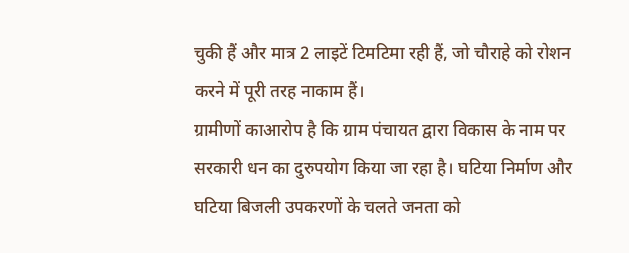चुकी हैं और मात्र 2 लाइटें टिमटिमा रही हैं, जो चौराहे को रोशन करने में पूरी तरह नाकाम हैं।
ग्रामीणों काआरोप है कि ग्राम पंचायत द्वारा विकास के नाम पर सरकारी धन का दुरुपयोग किया जा रहा है। घटिया निर्माण और घटिया बिजली उपकरणों के चलते जनता को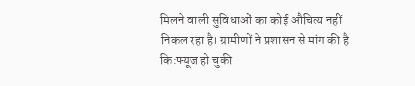मिलने वाली सुविधाओं का कोई औचित्य नहीं निकल रहा है। ग्रामीणों ने प्रशासन से मांग की है कि:फ्यूज हो चुकी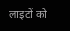लाइटों को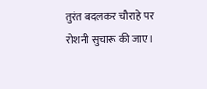तुरंत बदलकर चौराहे पर रोशनी सुचारू की जाए।